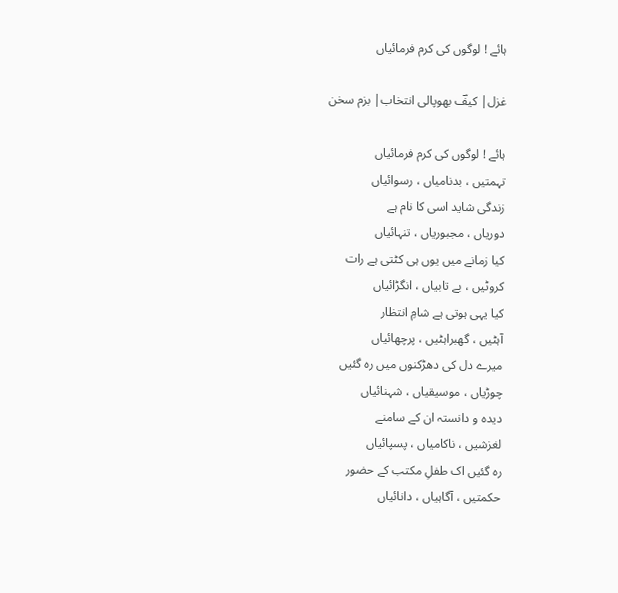ہائے ! لوگوں کی کرم فرمائیاں

غزل| کیفؔ بھوپالی انتخاب| بزم سخن

ہائے ! لوگوں کی کرم فرمائیاں
تہمتیں ، بدنامیاں ، رسوائیاں
زندگی شاید اسی کا نام ہے
دوریاں ، مجبوریاں ، تنہائیاں
کیا زمانے میں یوں ہی کٹتی ہے رات
کروٹیں ، بے تابیاں ، انگڑائیاں
کیا یہی ہوتی ہے شامِ انتظار
آہٹیں ، گھبراہٹیں ، پرچھائیاں
میرے دل کی دھڑکنوں میں رہ گئیں
چوڑیاں ، موسیقیاں ، شہنائیاں
دیدہ و دانستہ ان کے سامنے
لغزشیں ، ناکامیاں ، پسپائیاں
رہ گئیں اک طفلِ مکتب کے حضور
حکمتیں ، آگاہیاں ، دانائیاں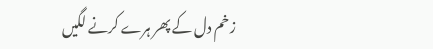زخم دل کے پھر ہرے کرنے لگیں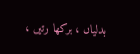بدلیاں ، برکھا رتیں ،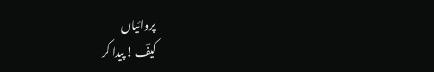پروائیاں
کیفؔ ! پیدا کر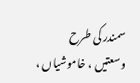سمندر کی طرح
وسعتیں ، خاموشیاں ،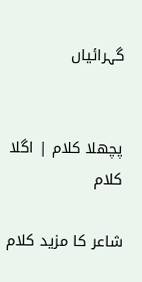گہرائیاں


پچھلا کلام | اگلا کلام

شاعر کا مزید کلام